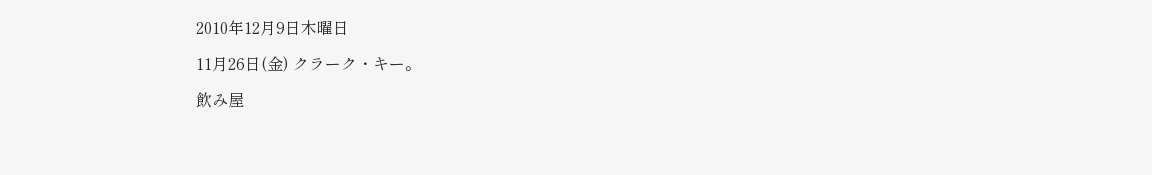2010年12月9日木曜日

11月26日(金) クラーク・キー。

飲み屋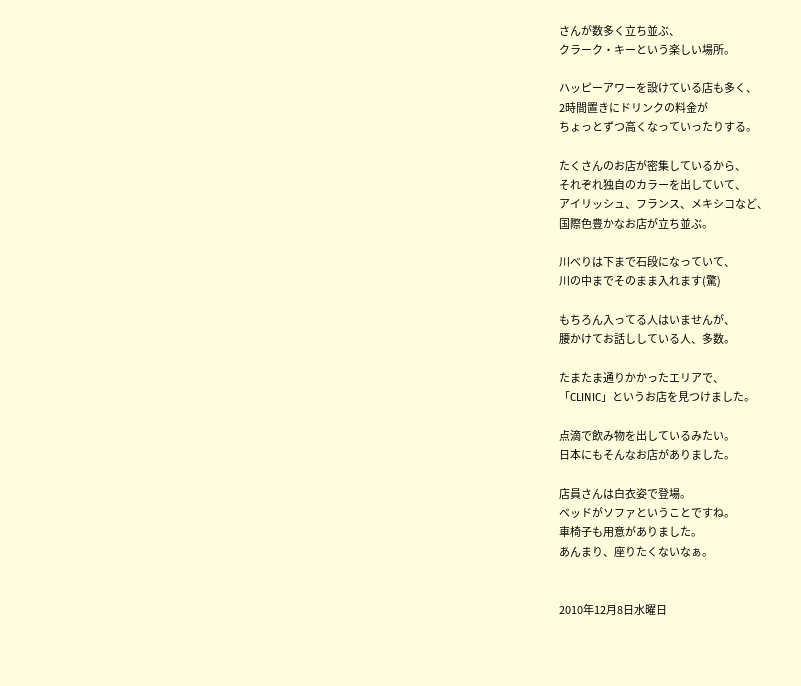さんが数多く立ち並ぶ、
クラーク・キーという楽しい場所。

ハッピーアワーを設けている店も多く、
2時間置きにドリンクの料金が
ちょっとずつ高くなっていったりする。

たくさんのお店が密集しているから、
それぞれ独自のカラーを出していて、
アイリッシュ、フランス、メキシコなど、
国際色豊かなお店が立ち並ぶ。

川べりは下まで石段になっていて、
川の中までそのまま入れます(驚)

もちろん入ってる人はいませんが、
腰かけてお話ししている人、多数。

たまたま通りかかったエリアで、
「CLINIC」というお店を見つけました。

点滴で飲み物を出しているみたい。
日本にもそんなお店がありました。

店員さんは白衣姿で登場。
ベッドがソファということですね。
車椅子も用意がありました。
あんまり、座りたくないなぁ。


2010年12月8日水曜日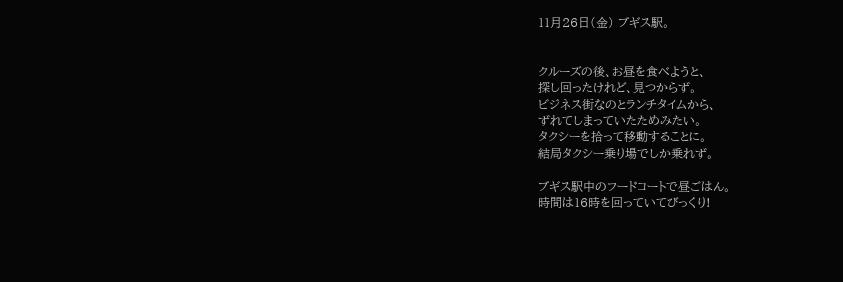11月26日(金) ブギス駅。


クルーズの後、お昼を食べようと、
探し回ったけれど、見つからず。
ビジネス街なのとランチタイムから、
ずれてしまっていたためみたい。
タクシーを拾って移動することに。
結局タクシー乗り場でしか乗れず。

ブギス駅中のフードコートで昼ごはん。
時間は16時を回っていてびっくり!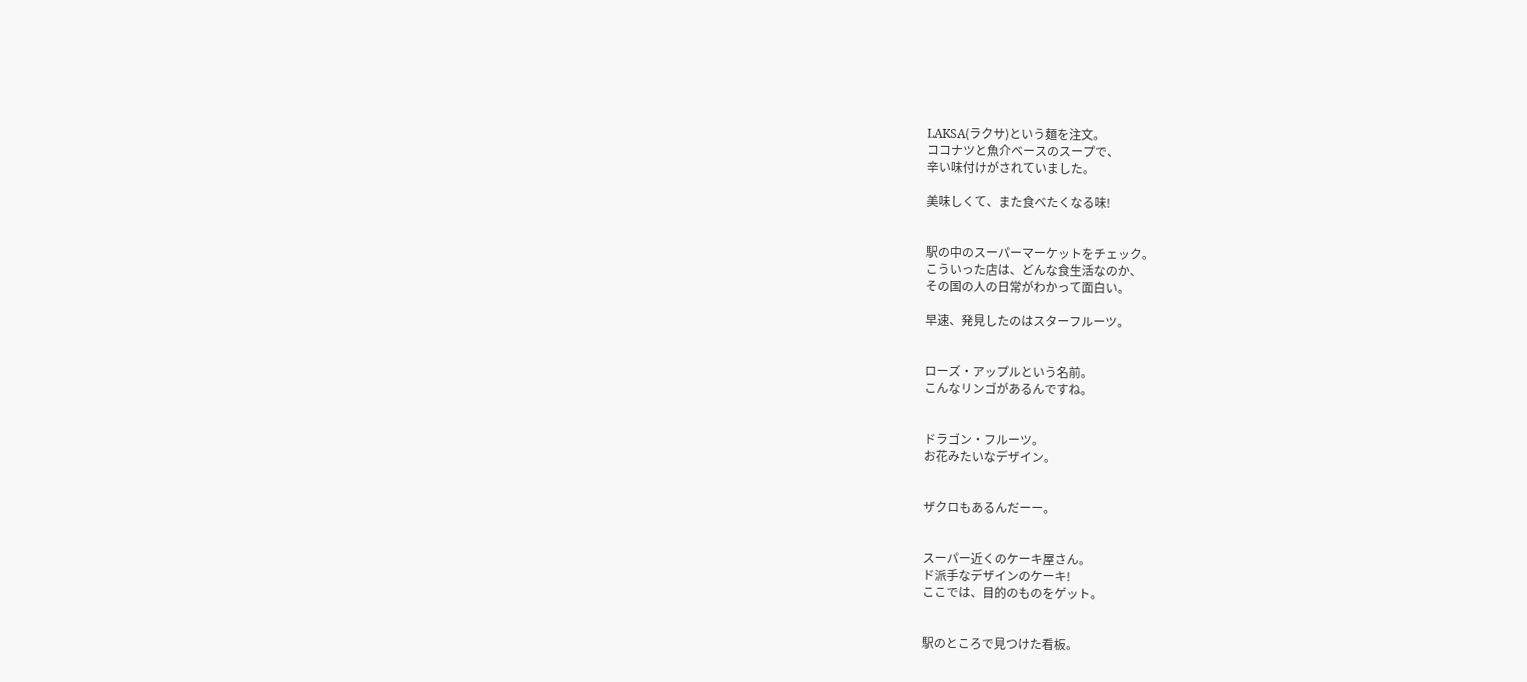LAKSA(ラクサ)という麺を注文。
ココナツと魚介ベースのスープで、
辛い味付けがされていました。

美味しくて、また食べたくなる味!


駅の中のスーパーマーケットをチェック。
こういった店は、どんな食生活なのか、
その国の人の日常がわかって面白い。

早速、発見したのはスターフルーツ。


ローズ・アップルという名前。
こんなリンゴがあるんですね。


ドラゴン・フルーツ。
お花みたいなデザイン。


ザクロもあるんだーー。


スーパー近くのケーキ屋さん。
ド派手なデザインのケーキ!
ここでは、目的のものをゲット。


駅のところで見つけた看板。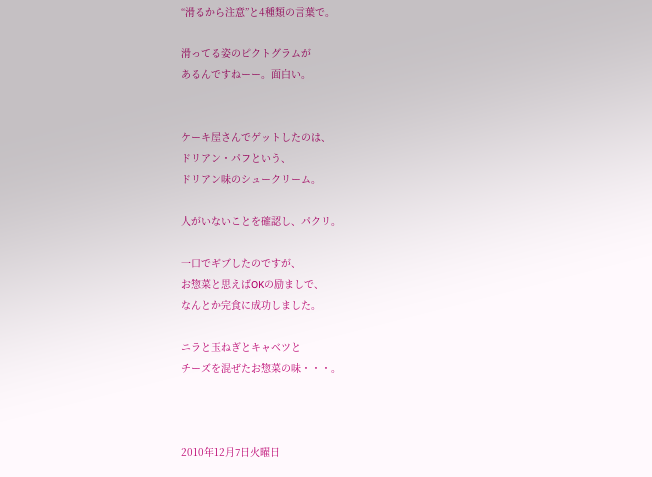“滑るから注意”と4種類の言葉で。

滑ってる姿のピクトグラムが
あるんですねーー。面白い。


ケーキ屋さんでゲットしたのは、
ドリアン・パフという、
ドリアン味のシュークリーム。

人がいないことを確認し、パクリ。

一口でギブしたのですが、
お惣菜と思えばOKの励ましで、
なんとか完食に成功しました。

ニラと玉ねぎとキャベツと
チーズを混ぜたお惣菜の味・・・。



2010年12月7日火曜日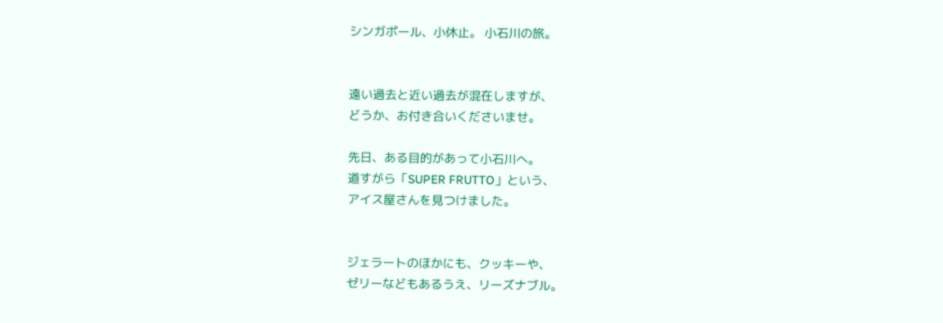シンガポール、小休止。 小石川の旅。


遠い過去と近い過去が混在しますが、
どうか、お付き合いくださいませ。

先日、ある目的があって小石川へ。
道すがら「SUPER FRUTTO」という、
アイス屋さんを見つけました。


ジェラートのほかにも、クッキーや、
ゼリーなどもあるうえ、リーズナブル。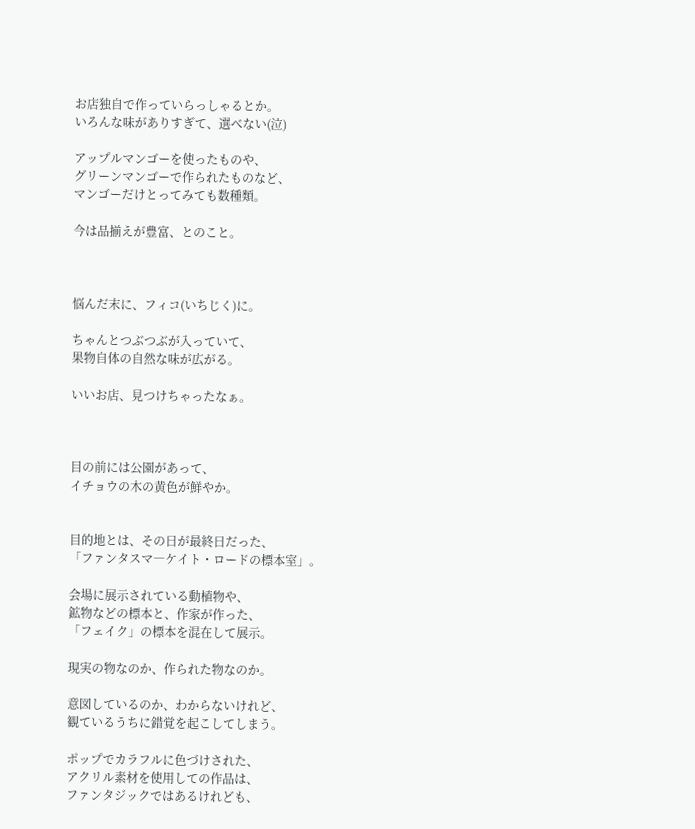お店独自で作っていらっしゃるとか。
いろんな味がありすぎて、選べない(泣)

アップルマンゴーを使ったものや、
グリーンマンゴーで作られたものなど、
マンゴーだけとってみても数種類。

今は品揃えが豊富、とのこと。



悩んだ末に、フィコ(いちじく)に。

ちゃんとつぶつぶが入っていて、
果物自体の自然な味が広がる。

いいお店、見つけちゃったなぁ。



目の前には公園があって、
イチョウの木の黄色が鮮やか。


目的地とは、その日が最終日だった、
「ファンタスマ―ケイト・ロードの標本室」。

会場に展示されている動植物や、
鉱物などの標本と、作家が作った、
「フェイク」の標本を混在して展示。

現実の物なのか、作られた物なのか。

意図しているのか、わからないけれど、
観ているうちに錯覚を起こしてしまう。

ポップでカラフルに色づけされた、
アクリル素材を使用しての作品は、
ファンタジックではあるけれども、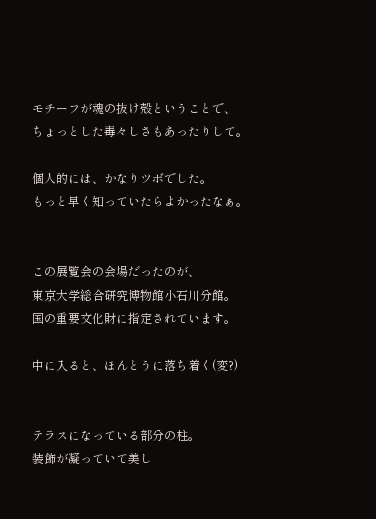モチーフが魂の抜け殻ということで、
ちょっとした毒々しさもあったりして。

個人的には、かなりツボでした。
もっと早く知っていたらよかったなぁ。


この展覧会の会場だったのが、
東京大学総合研究博物館小石川分館。
国の重要文化財に指定されています。

中に入ると、ほんとうに落ち着く(変?)


テラスになっている部分の柱。
装飾が凝っていて美し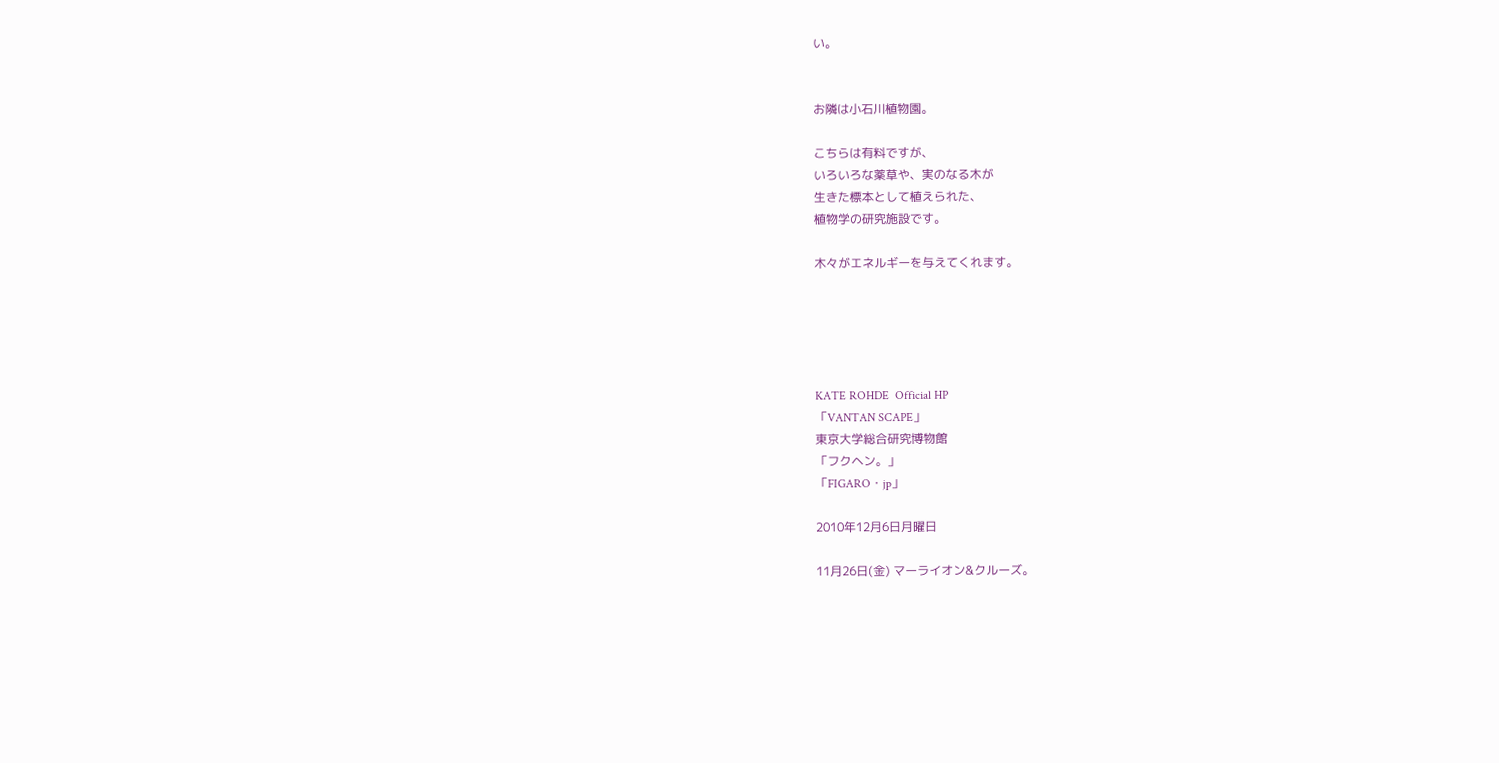い。


お隣は小石川植物園。

こちらは有料ですが、
いろいろな薬草や、実のなる木が
生きた標本として植えられた、
植物学の研究施設です。

木々がエネルギーを与えてくれます。





KATE ROHDE  Official HP
「VANTAN SCAPE」
東京大学総合研究博物館
「フクヘン。」
「FIGARO・jp」

2010年12月6日月曜日

11月26日(金) マーライオン&クルーズ。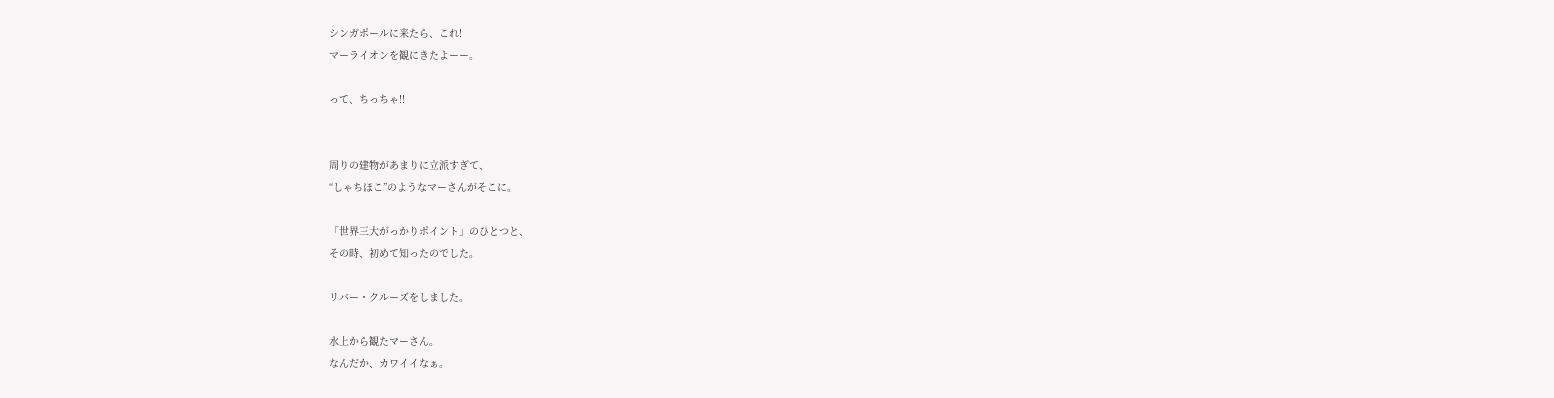シンガポールに来たら、これ!
マーライオンを観にきたよーー。

って、ちっちゃ!!


周りの建物があまりに立派すぎて、
“しゃちほこ”のようなマーさんがそこに。

「世界三大がっかりポイント」のひとつと、
その時、初めて知ったのでした。

リバー・クルーズをしました。

水上から観たマーさん。
なんだか、カワイイなぁ。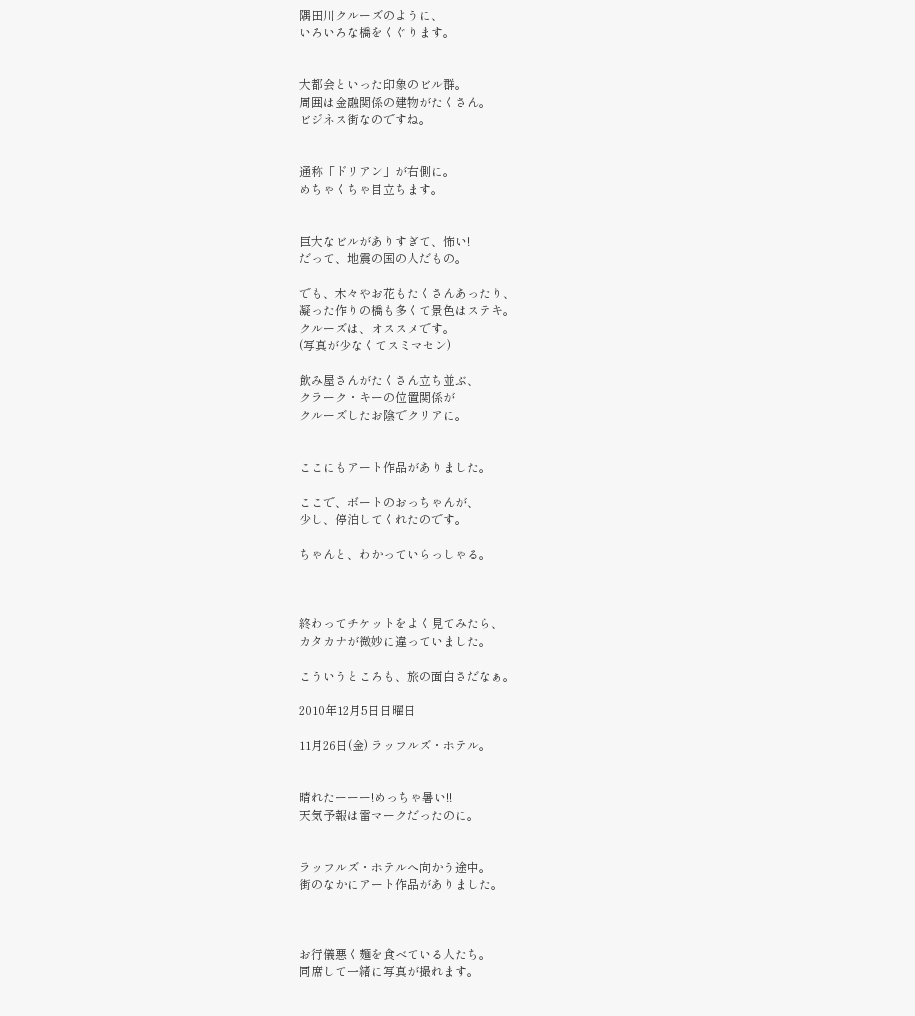隅田川クルーズのように、
いろいろな橋をくぐります。


大都会といった印象のビル群。
周囲は金融関係の建物がたくさん。
ビジネス街なのですね。


通称「ドリアン」が右側に。
めちゃくちゃ目立ちます。


巨大なビルがありすぎて、怖い!
だって、地震の国の人だもの。

でも、木々やお花もたくさんあったり、
凝った作りの橋も多くて景色はステキ。
クルーズは、オススメです。
(写真が少なくてスミマセン)

飲み屋さんがたくさん立ち並ぶ、
クラーク・キーの位置関係が
クルーズしたお陰でクリアに。


ここにもアート作品がありました。

ここで、ボートのおっちゃんが、
少し、停泊してくれたのです。

ちゃんと、わかっていらっしゃる。



終わってチケットをよく見てみたら、
カタカナが微妙に違っていました。

こういうところも、旅の面白さだなぁ。

2010年12月5日日曜日

11月26日(金) ラッフルズ・ホテル。


晴れたーーー!めっちゃ暑い!!
天気予報は雷マークだったのに。


ラッフルズ・ホテルへ向かう途中。
街のなかにアート作品がありました。



お行儀悪く麺を食べている人たち。
同席して一緒に写真が撮れます。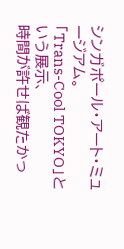シンガポール・アート・ミュージアム。
「Trans-Cool TOKYO」という展示、
時間が許せば観たかっ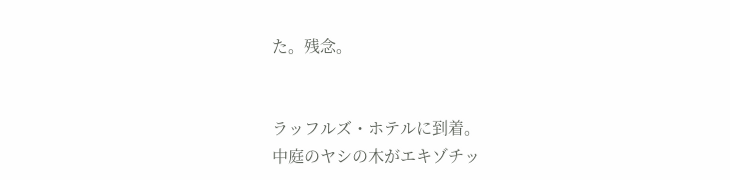た。残念。


ラッフルズ・ホテルに到着。
中庭のヤシの木がエキゾチッ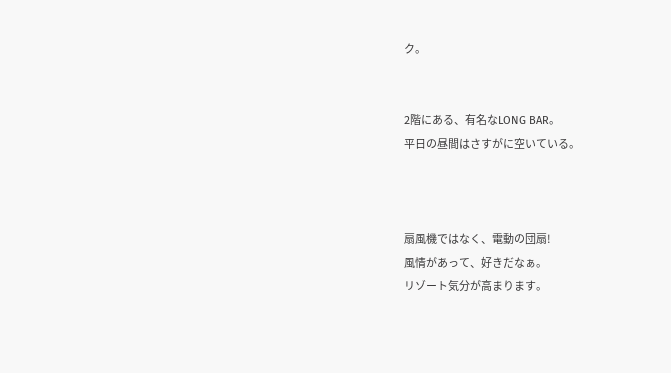ク。


2階にある、有名なLONG BAR。
平日の昼間はさすがに空いている。



扇風機ではなく、電動の団扇!
風情があって、好きだなぁ。
リゾート気分が高まります。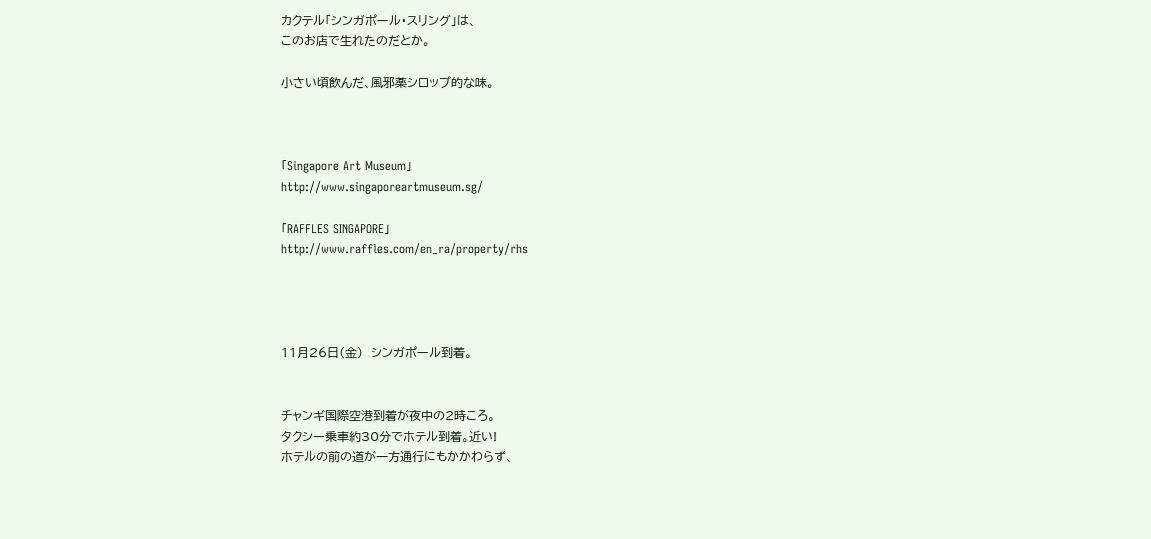カクテル「シンガポール・スリング」は、
このお店で生れたのだとか。

小さい頃飲んだ、風邪薬シロップ的な味。



「Singapore Art Museum」
http://www.singaporeartmuseum.sg/

「RAFFLES SINGAPORE」
http://www.raffles.com/en_ra/property/rhs




11月26日(金)  シンガポール到着。


チャンギ国際空港到着が夜中の2時ころ。
タクシー乗車約30分でホテル到着。近い!
ホテルの前の道が一方通行にもかかわらず、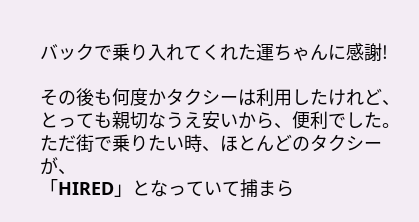バックで乗り入れてくれた運ちゃんに感謝!

その後も何度かタクシーは利用したけれど、
とっても親切なうえ安いから、便利でした。
ただ街で乗りたい時、ほとんどのタクシーが、
「HIRED」となっていて捕まら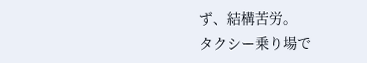ず、結構苦労。
タクシー乗り場で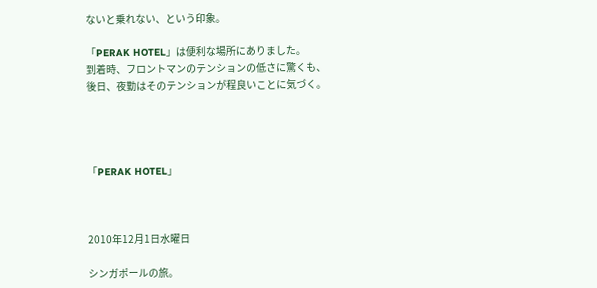ないと乗れない、という印象。

「PERAK HOTEL」は便利な場所にありました。
到着時、フロントマンのテンションの低さに驚くも、
後日、夜勤はそのテンションが程良いことに気づく。




「PERAK HOTEL」



2010年12月1日水曜日

シンガポールの旅。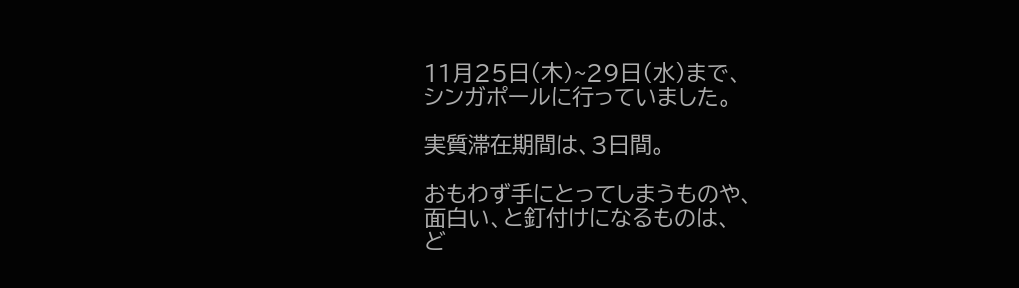11月25日(木)~29日(水)まで、
シンガポールに行っていました。

実質滞在期間は、3日間。

おもわず手にとってしまうものや、
面白い、と釘付けになるものは、
ど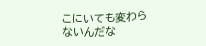こにいても変わらないんだな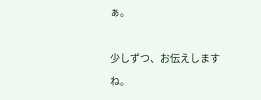ぁ。

少しずつ、お伝えしますね。